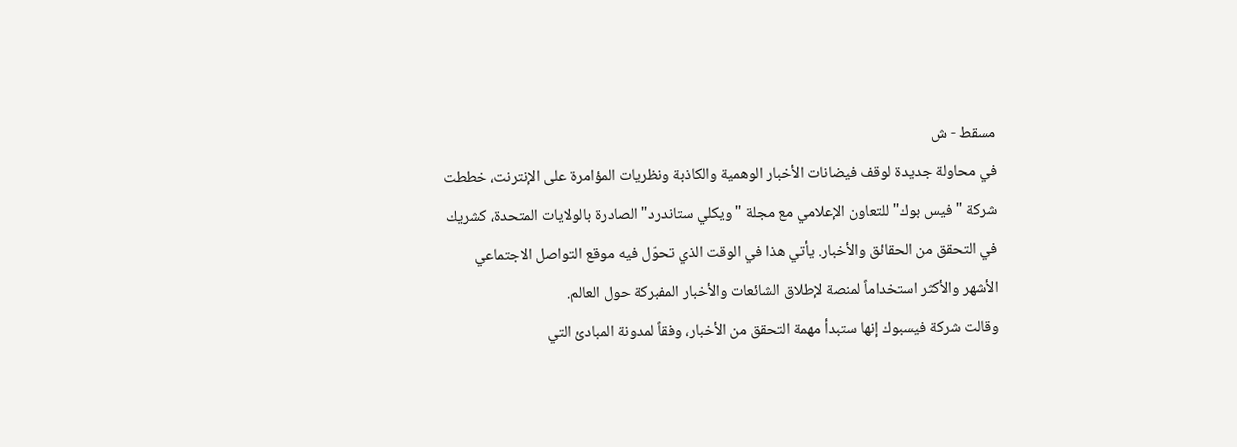مسقط - ش
في محاولة جديدة لوقف فيضانات الأخبار الوهمية والكاذبة ونظريات المؤامرة على الإنترنت، خططت شركة "فيس بوك" للتعاون الإعلامي مع مجلة "ويكلي ستاندرد" الصادرة بالولايات المتحدة، كشريك في التحقق من الحقائق والأخبار. يأتي هذا في الوقت الذي تحوّل فيه موقع التواصل الاجتماعي الأشهر والأكثر استخداماً لمنصة لإطلاق الشائعات والأخبار المفبركة حول العالم.
وقالت شركة فيسبوك إنها ستبدأ مهمة التحقق من الأخبار، وفقاً لمدونة المبادئ التي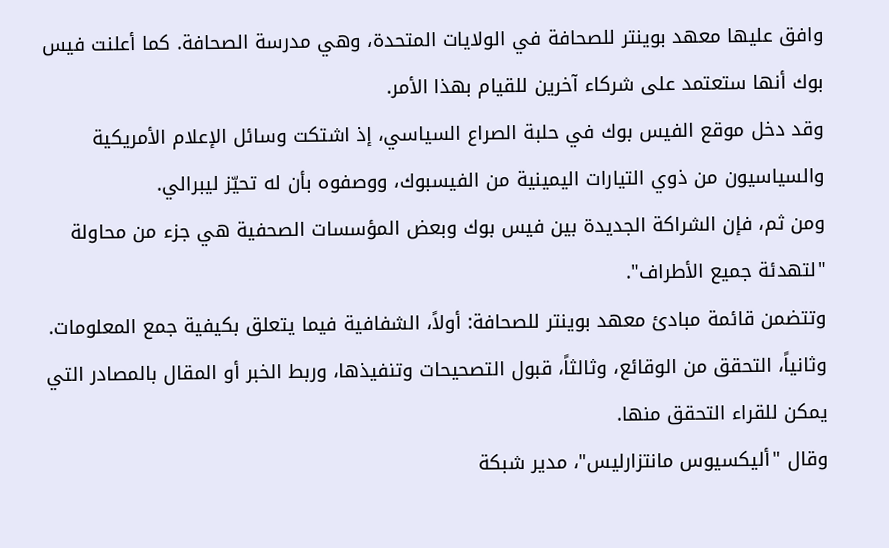وافق عليها معهد بوينتر للصحافة في الولايات المتحدة، وهي مدرسة الصحافة. كما أعلنت فيس بوك أنها ستعتمد على شركاء آخرين للقيام بهذا الأمر.
وقد دخل موقع الفيس بوك في حلبة الصراع السياسي، إذ اشتكت وسائل الإعلام الأمريكية والسياسيون من ذوي التيارات اليمينية من الفيسبوك، ووصفوه بأن له تحيّز ليبرالي.
ومن ثم، فإن الشراكة الجديدة بين فيس بوك وبعض المؤسسات الصحفية هي جزء من محاولة "لتهدئة جميع الأطراف".
وتتضمن قائمة مبادئ معهد بوينتر للصحافة: أولاً، الشفافية فيما يتعلق بكيفية جمع المعلومات. وثانياً، التحقق من الوقائع، وثالثاً، قبول التصحيحات وتنفيذها، وربط الخبر أو المقال بالمصادر التي يمكن للقراء التحقق منها.
وقال "أليكسيوس مانتزارليس"، مدير شبكة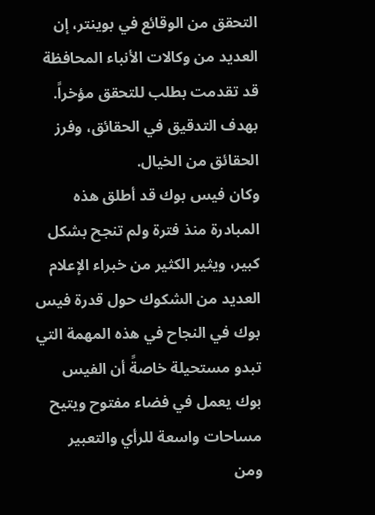التحقق من الوقائع في بوينتر، إن العديد من وكالات الأنباء المحافظة قد تقدمت بطلب للتحقق مؤخراً. بهدف التدقيق في الحقائق، وفرز الحقائق من الخيال.
وكان فيس بوك قد أطلق هذه المبادرة منذ فترة ولم تنجح بشكل كبير، ويثير الكثير من خبراء الإعلام العديد من الشكوك حول قدرة فيس بوك في النجاح في هذه المهمة التي تبدو مستحيلة خاصةً أن الفيس بوك يعمل في فضاء مفتوح ويتيح مساحات واسعة للرأي والتعبير ومن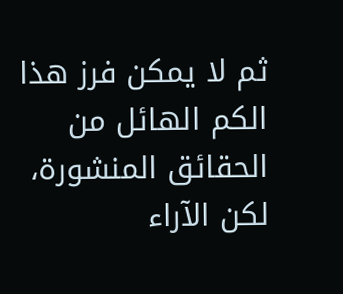ثم لا يمكن فرز هذا الكم الهائل من الحقائق المنشورة، لكن الآراء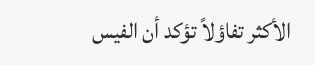الأكثر تفاؤلاً تؤكد أن الفيس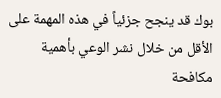بوك قد ينجح جزئياً في هذه المهمة على الأقل من خلال نشر الوعي بأهمية مكافحة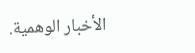الأخبار الوهمية.